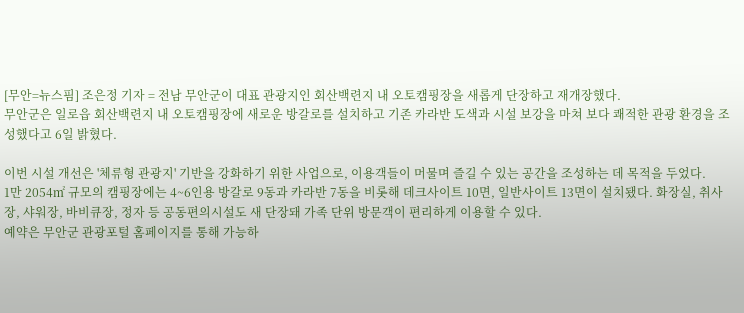[무안=뉴스핌] 조은정 기자 = 전남 무안군이 대표 관광지인 회산백련지 내 오토캠핑장을 새롭게 단장하고 재개장했다.
무안군은 일로읍 회산백련지 내 오토캠핑장에 새로운 방갈로를 설치하고 기존 카라반 도색과 시설 보강을 마쳐 보다 쾌적한 관광 환경을 조성했다고 6일 밝혔다.

이번 시설 개선은 '체류형 관광지' 기반을 강화하기 위한 사업으로, 이용객들이 머물며 즐길 수 있는 공간을 조성하는 데 목적을 두었다.
1만 2054㎡ 규모의 캠핑장에는 4~6인용 방갈로 9동과 카라반 7동을 비롯해 데크사이트 10면, 일반사이트 13면이 설치됐다. 화장실, 취사장, 샤워장, 바비큐장, 정자 등 공동편의시설도 새 단장돼 가족 단위 방문객이 편리하게 이용할 수 있다.
예약은 무안군 관광포털 홈페이지를 통해 가능하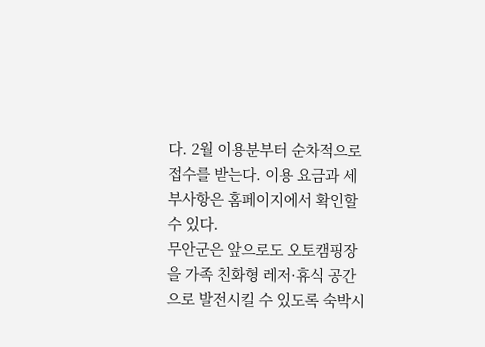다. 2월 이용분부터 순차적으로 접수를 받는다. 이용 요금과 세부사항은 홈페이지에서 확인할 수 있다.
무안군은 앞으로도 오토캠핑장을 가족 친화형 레저·휴식 공간으로 발전시킬 수 있도록 숙박시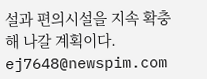설과 편의시설을 지속 확충해 나갈 계획이다.
ej7648@newspim.com